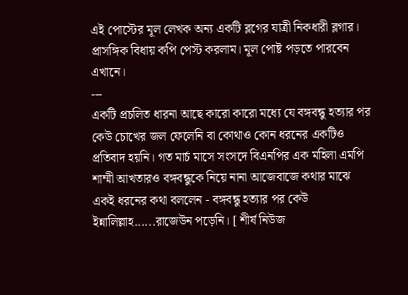এই পোস্টের মূল লেখক অন্য একটি ব্লগের যাত্রী নিকধারী ব্লগার। প্রাসঙ্গিক বিধায় কপি পেস্ট করলাম। মূল পোষ্ট পড়তে পারবেন এখানে।
---
একটি প্রচলিত ধারনা আছে কারো কারো মধ্যে যে বঙ্গবন্ধু হত্যার পর কেউ চোখের জল ফেলেনি বা কোথাও কোন ধরনের একটিও প্রতিবাদ হয়নি। গত মার্চ মাসে সংসদে বিএনপির এক মহিলা এমপি শাম্মী আখতারও বঙ্গবন্ধুকে নিয়ে নানা আজেবাজে কথার মাঝে একই ধরনের কথা বললেন - বঙ্গবন্ধু হত্যার পর কেউ ইন্নালিল্লাহ......রাজেউন পড়েনি। [ শীর্ষ নিউজ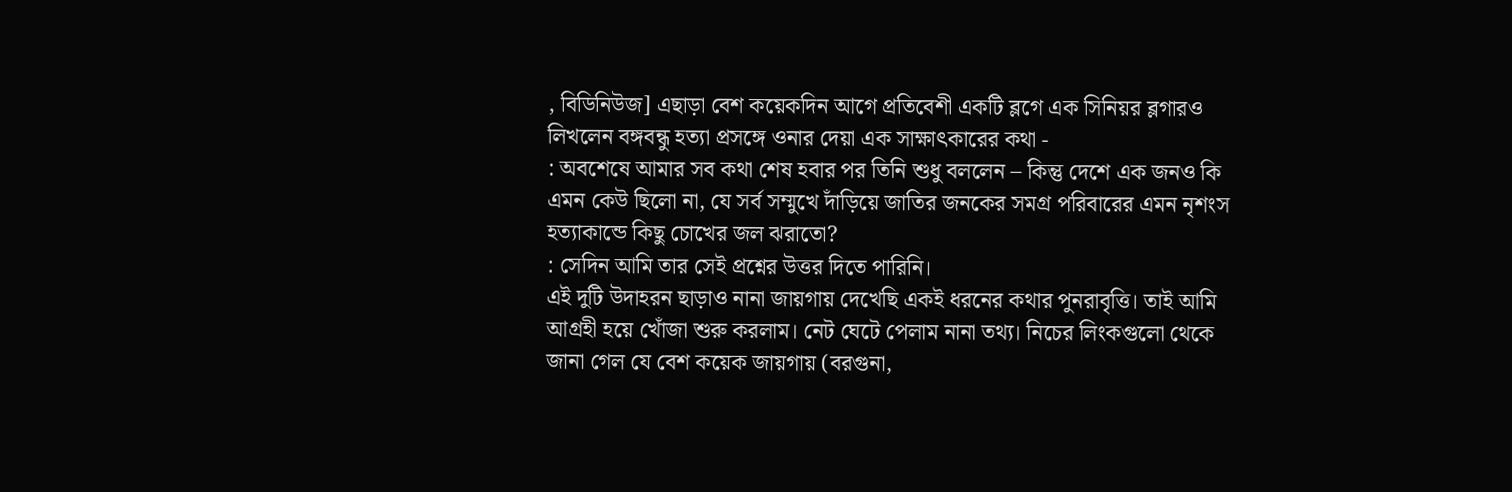, বিডিনিউজ] এছাড়া বেশ কয়েকদিন আগে প্রতিবেশী একটি ব্লগে এক সিনিয়র ব্লগারও লিখলেন বঙ্গবন্ধু হত্যা প্রসঙ্গে ওনার দেয়া এক সাক্ষাৎকারের কথা -
: অবশেষে আমার সব কথা শেষ হবার পর তিনি শুধু বললেন – কিন্তু দেশে এক জনও কি এমন কেউ ছিলো না, যে সর্ব সম্মুখে দাঁড়িয়ে জাতির জনকের সমগ্র পরিবারের এমন নৃশংস হত্যাকান্ডে কিছু চোখের জল ঝরাতো?
: সেদিন আমি তার সেই প্রশ্নের উত্তর দিতে পারিনি।
এই দুটি উদাহরন ছাড়াও নানা জায়গায় দেখেছি একই ধরনের কথার পুনরাবৃত্তি। তাই আমি আগ্রহী হয়ে খোঁজা শুরু করলাম। নেট ঘেটে পেলাম নানা তথ্য। নিচের লিংকগুলো থেকে জানা গেল যে বেশ কয়েক জায়গায় (বরগুনা,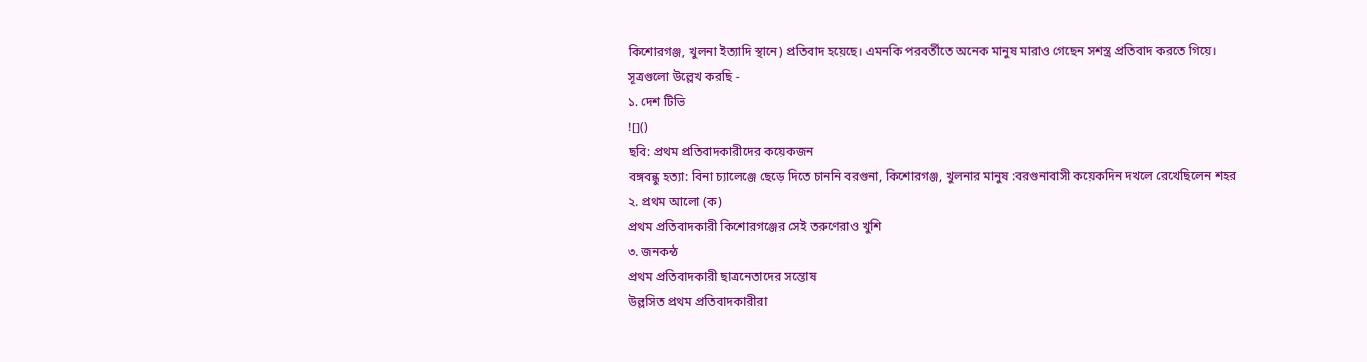কিশোরগঞ্জ, খুলনা ইত্যাদি স্থানে) প্রতিবাদ হয়েছে। এমনকি পরবর্তীতে অনেক মানুষ মারাও গেছেন সশস্ত্র প্রতিবাদ করতে গিয়ে। সূত্রগুলো উল্লেখ করছি -
১. দেশ টিভি
![]()
ছবি: প্রথম প্রতিবাদকারীদের কয়েকজন
বঙ্গবন্ধু হত্যা: বিনা চ্যালেঞ্জে ছেড়ে দিতে চাননি বরগুনা, কিশোরগঞ্জ, খুলনার মানুষ :বরগুনাবাসী কয়েকদিন দখলে রেখেছিলেন শহর
২. প্রথম আলো (ক)
প্রথম প্রতিবাদকারী কিশোরগঞ্জের সেই তরুণেরাও খুশি
৩. জনকন্ঠ
প্রথম প্রতিবাদকারী ছাত্রনেতাদের সন্তোষ
উল্লসিত প্রথম প্রতিবাদকারীরা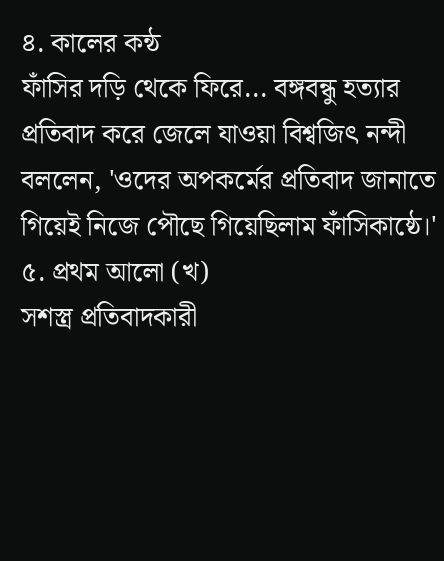৪. কালের কন্ঠ
ফাঁসির দড়ি থেকে ফিরে... বঙ্গবন্ধু হত্যার প্রতিবাদ করে জেলে যাওয়া বিশ্বজিৎ নন্দী বললেন, 'ওদের অপকর্মের প্রতিবাদ জানাতে গিয়েই নিজে পৌছে গিয়েছিলাম ফাঁসিকাষ্ঠে।'
৫. প্রথম আলো (খ)
সশস্ত্র প্রতিবাদকারী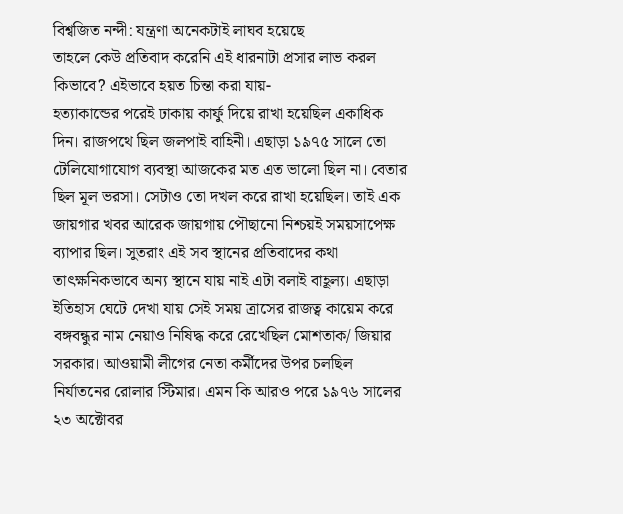বিশ্বজিত নন্দী: যন্ত্রণা অনেকটাই লাঘব হয়েছে
তাহলে কেউ প্রতিবাদ করেনি এই ধারনাটা প্রসার লাভ করল কিভাবে? এইভাবে হয়ত চিন্তা করা যায়-
হত্যাকান্ডের পরেই ঢাকায় কার্ফু দিয়ে রাখা হয়েছিল একাধিক দিন। রাজপথে ছিল জলপাই বাহিনী। এছাড়া ১৯৭৫ সালে তো টেলিযোগাযোগ ব্যবস্থা আজকের মত এত ভালো ছিল না। বেতার ছিল মূল ভরসা। সেটাও তো দখল করে রাখা হয়েছিল। তাই এক জায়গার খবর আরেক জায়গায় পৌছানো নিশ্চয়ই সময়সাপেক্ষ ব্যাপার ছিল। সুতরাং এই সব স্থানের প্রতিবাদের কথা তাৎক্ষনিকভাবে অন্য স্থানে যায় নাই এটা বলাই বাহূল্য। এছাড়া ইতিহাস ঘেটে দেখা যায় সেই সময় ত্রাসের রাজত্ব কায়েম করে বঙ্গবন্ধুর নাম নেয়াও নিষিদ্ধ করে রেখেছিল মোশতাক/ জিয়ার সরকার। আওয়ামী লীগের নেতা কর্মীদের উপর চলছিল নির্যাতনের রোলার স্টিমার। এমন কি আরও পরে ১৯৭৬ সালের ২৩ অক্টোবর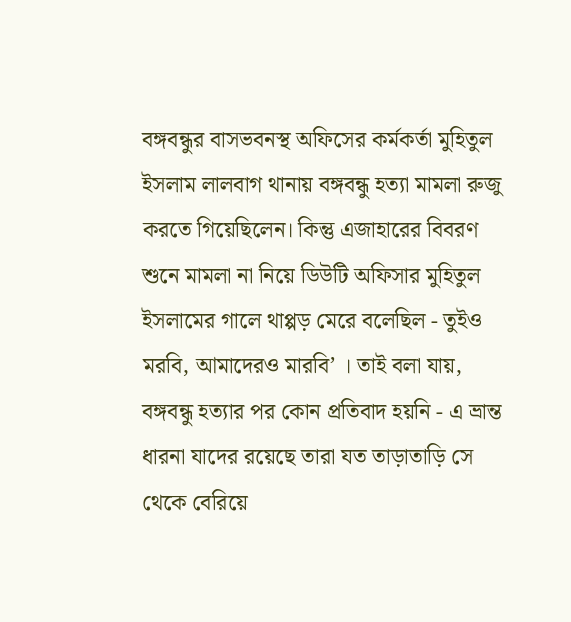বঙ্গবন্ধুর বাসভবনস্থ অফিসের কর্মকর্তা মুহিতুল ইসলাম লালবাগ থানায় বঙ্গবন্ধু হত্যা মামলা রুজু করতে গিয়েছিলেন। কিন্তু এজাহারের বিবরণ শুনে মামলা না নিয়ে ডিউটি অফিসার মুহিতুল ইসলামের গালে থাপ্পড় মেরে বলেছিল - তুইও মরবি, আমাদেরও মারবি’ । তাই বলা যায়, বঙ্গবন্ধু হত্যার পর কোন প্রতিবাদ হয়নি - এ ভ্রান্ত ধারনা যাদের রয়েছে তারা যত তাড়াতাড়ি সে থেকে বেরিয়ে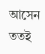আসেন ততই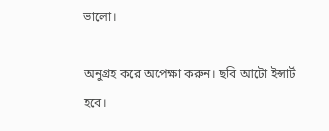ভালো।

অনুগ্রহ করে অপেক্ষা করুন। ছবি আটো ইন্সার্ট হবে।